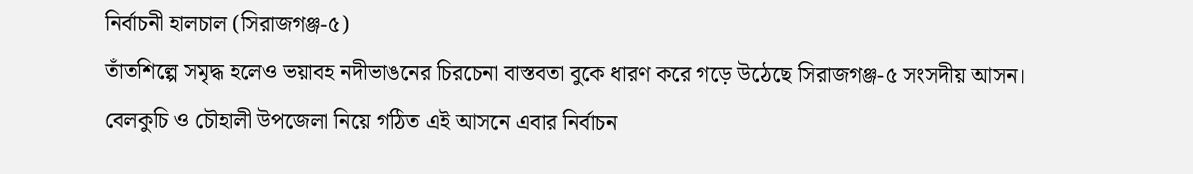নির্বাচনী হালচাল (সিরাজগঞ্জ-৫)
তাঁতশিল্পে সমৃদ্ধ হলেও ভয়াবহ নদীভাঙনের চিরচেনা বাস্তবতা বুকে ধারণ করে গড়ে উঠেছে সিরাজগঞ্জ-৫ সংসদীয় আসন। বেলকুচি ও চৌহালী উপজেলা নিয়ে গঠিত এই আসনে এবার নির্বাচন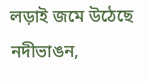লড়াই জমে উঠেছে নদীভাঙন,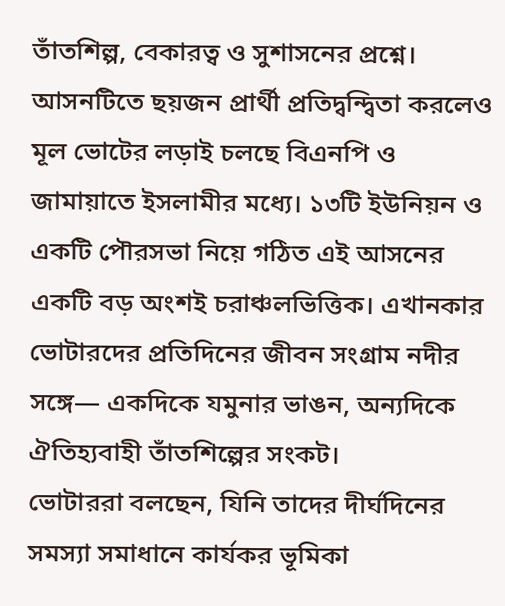তাঁতশিল্প, বেকারত্ব ও সুশাসনের প্রশ্নে।
আসনটিতে ছয়জন প্রার্থী প্রতিদ্বন্দ্বিতা করলেও মূল ভোটের লড়াই চলছে বিএনপি ও জামায়াতে ইসলামীর মধ্যে। ১৩টি ইউনিয়ন ও একটি পৌরসভা নিয়ে গঠিত এই আসনের একটি বড় অংশই চরাঞ্চলভিত্তিক। এখানকার ভোটারদের প্রতিদিনের জীবন সংগ্রাম নদীর সঙ্গে— একদিকে যমুনার ভাঙন, অন্যদিকে ঐতিহ্যবাহী তাঁতশিল্পের সংকট।
ভোটাররা বলছেন, যিনি তাদের দীর্ঘদিনের সমস্যা সমাধানে কার্যকর ভূমিকা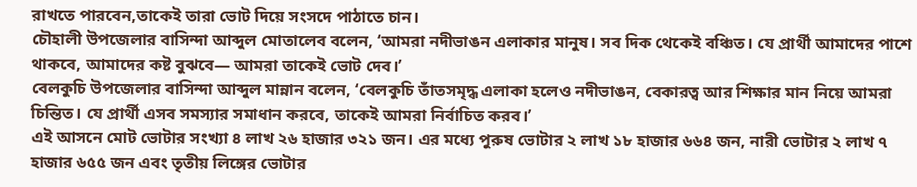রাখতে পারবেন,তাকেই তারা ভোট দিয়ে সংসদে পাঠাতে চান।
চৌহালী উপজেলার বাসিন্দা আব্দুল মোতালেব বলেন, ‘আমরা নদীভাঙন এলাকার মানুষ। সব দিক থেকেই বঞ্চিত। যে প্রার্থী আমাদের পাশে থাকবে, আমাদের কষ্ট বুঝবে— আমরা তাকেই ভোট দেব।’
বেলকুচি উপজেলার বাসিন্দা আব্দুল মান্নান বলেন, ‘বেলকুচি তাঁতসমৃদ্ধ এলাকা হলেও নদীভাঙন, বেকারত্ব আর শিক্ষার মান নিয়ে আমরা চিন্তিত। যে প্রার্থী এসব সমস্যার সমাধান করবে, তাকেই আমরা নির্বাচিত করব।’
এই আসনে মোট ভোটার সংখ্যা ৪ লাখ ২৬ হাজার ৩২১ জন। এর মধ্যে পুরুষ ভোটার ২ লাখ ১৮ হাজার ৬৬৪ জন, নারী ভোটার ২ লাখ ৭ হাজার ৬৫৫ জন এবং তৃতীয় লিঙ্গের ভোটার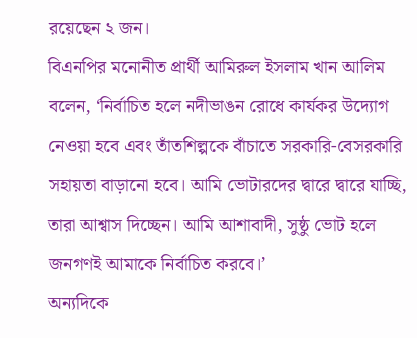রয়েছেন ২ জন।
বিএনপির মনোনীত প্রার্থী আমিরুল ইসলাম খান আলিম বলেন, ‘নির্বাচিত হলে নদীভাঙন রোধে কার্যকর উদ্যোগ নেওয়া হবে এবং তাঁতশিল্পকে বাঁচাতে সরকারি-বেসরকারি সহায়তা বাড়ানো হবে। আমি ভোটারদের দ্বারে দ্বারে যাচ্ছি, তারা আশ্বাস দিচ্ছেন। আমি আশাবাদী, সুষ্ঠু ভোট হলে জনগণই আমাকে নির্বাচিত করবে।’
অন্যদিকে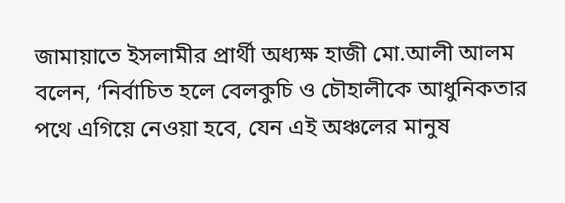জামায়াতে ইসলামীর প্রার্থী অধ্যক্ষ হাজী মো.আলী আলম বলেন, ‘নির্বাচিত হলে বেলকুচি ও চৌহালীকে আধুনিকতার পথে এগিয়ে নেওয়া হবে, যেন এই অঞ্চলের মানুষ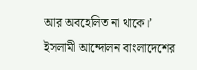আর অবহেলিত না থাকে।’
ইসলামী আন্দোলন বাংলাদেশের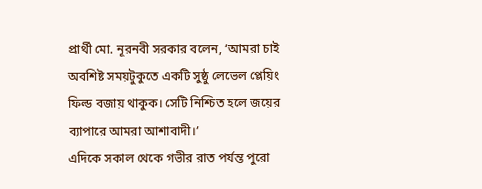প্রার্থী মো. নূরনবী সরকার বলেন, ‘আমরা চাই অবশিষ্ট সময়টুকুতে একটি সুষ্ঠু লেভেল প্লেয়িং ফিল্ড বজায় থাকুক। সেটি নিশ্চিত হলে জয়ের ব্যাপারে আমরা আশাবাদী।’
এদিকে সকাল থেকে গভীর রাত পর্যন্ত পুরো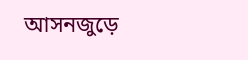আসনজুড়ে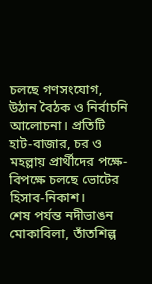চলছে গণসংযোগ, উঠান বৈঠক ও নির্বাচনি আলোচনা। প্রতিটি হাট-বাজার, চর ও মহল্লায় প্রার্থীদের পক্ষে-বিপক্ষে চলছে ভোটের হিসাব-নিকাশ।
শেষ পর্যন্ত নদীভাঙন মোকাবিলা, তাঁতশিল্প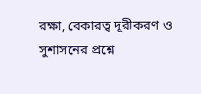রক্ষা, বেকারত্ব দূরীকরণ ও সুশাসনের প্রশ্নে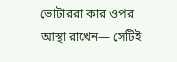ভোটাররা কার ওপর আস্থা রাখেন— সেটিই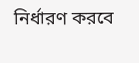নির্ধারণ করবে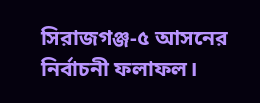সিরাজগঞ্জ-৫ আসনের নির্বাচনী ফলাফল।